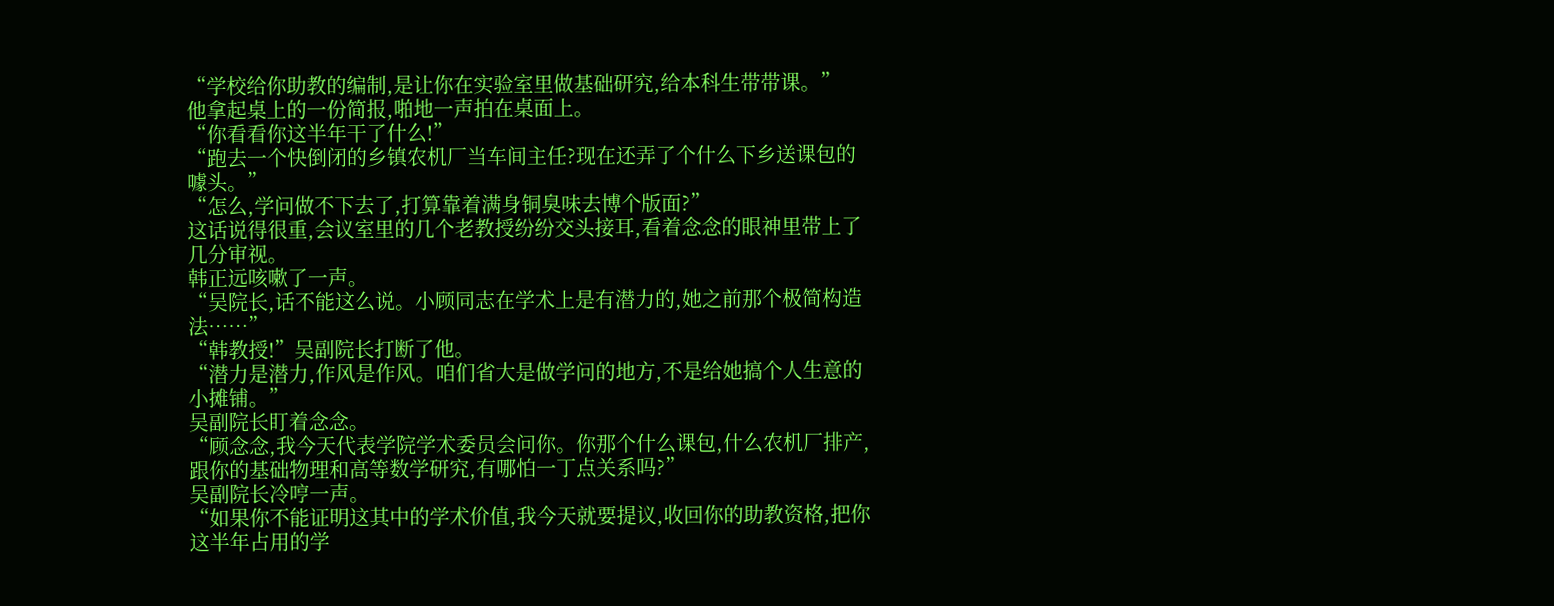“学校给你助教的编制,是让你在实验室里做基础研究,给本科生带带课。”
他拿起桌上的一份简报,啪地一声拍在桌面上。
“你看看你这半年干了什么!”
“跑去一个快倒闭的乡镇农机厂当车间主任?现在还弄了个什么下乡送课包的噱头。”
“怎么,学问做不下去了,打算靠着满身铜臭味去博个版面?”
这话说得很重,会议室里的几个老教授纷纷交头接耳,看着念念的眼神里带上了几分审视。
韩正远咳嗽了一声。
“吴院长,话不能这么说。小顾同志在学术上是有潜力的,她之前那个极简构造法……”
“韩教授!”吴副院长打断了他。
“潜力是潜力,作风是作风。咱们省大是做学问的地方,不是给她搞个人生意的小摊铺。”
吴副院长盯着念念。
“顾念念,我今天代表学院学术委员会问你。你那个什么课包,什么农机厂排产,跟你的基础物理和高等数学研究,有哪怕一丁点关系吗?”
吴副院长冷哼一声。
“如果你不能证明这其中的学术价值,我今天就要提议,收回你的助教资格,把你这半年占用的学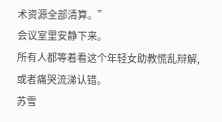术资源全部清算。”
会议室里安静下来。
所有人都等着看这个年轻女助教慌乱辩解,或者痛哭流涕认错。
苏雪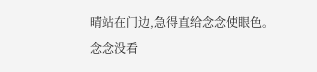晴站在门边,急得直给念念使眼色。
念念没看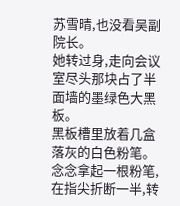苏雪晴,也没看吴副院长。
她转过身,走向会议室尽头那块占了半面墙的墨绿色大黑板。
黑板槽里放着几盒落灰的白色粉笔。
念念拿起一根粉笔,在指尖折断一半,转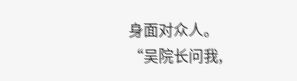身面对众人。
“吴院长问我,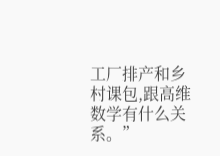工厂排产和乡村课包,跟高维数学有什么关系。”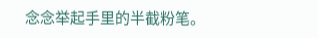念念举起手里的半截粉笔。